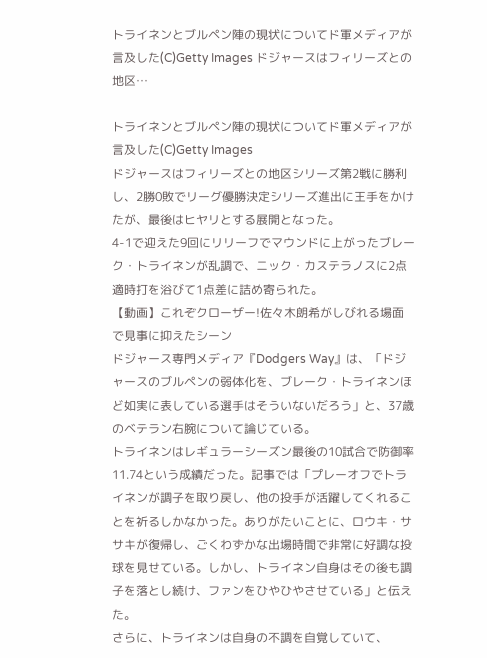トライネンとブルペン陣の現状についてド軍メディアが言及した(C)Getty Images ドジャースはフィリーズとの地区…

トライネンとブルペン陣の現状についてド軍メディアが言及した(C)Getty Images
ドジャースはフィリーズとの地区シリーズ第2戦に勝利し、2勝0敗でリーグ優勝決定シリーズ進出に王手をかけたが、最後はヒヤリとする展開となった。
4-1で迎えた9回にリリーフでマウンドに上がったブレーク・トライネンが乱調で、ニック・カステラノスに2点適時打を浴びて1点差に詰め寄られた。
【動画】これぞクローザー!佐々木朗希がしびれる場面で見事に抑えたシーン
ドジャース専門メディア『Dodgers Way』は、「ドジャースのブルペンの弱体化を、ブレーク・トライネンほど如実に表している選手はそういないだろう」と、37歳のベテラン右腕について論じている。
トライネンはレギュラーシーズン最後の10試合で防御率11.74という成績だった。記事では「プレーオフでトライネンが調子を取り戻し、他の投手が活躍してくれることを祈るしかなかった。ありがたいことに、ロウキ・ササキが復帰し、ごくわずかな出場時間で非常に好調な投球を見せている。しかし、トライネン自身はその後も調子を落とし続け、ファンをひやひやさせている」と伝えた。
さらに、トライネンは自身の不調を自覚していて、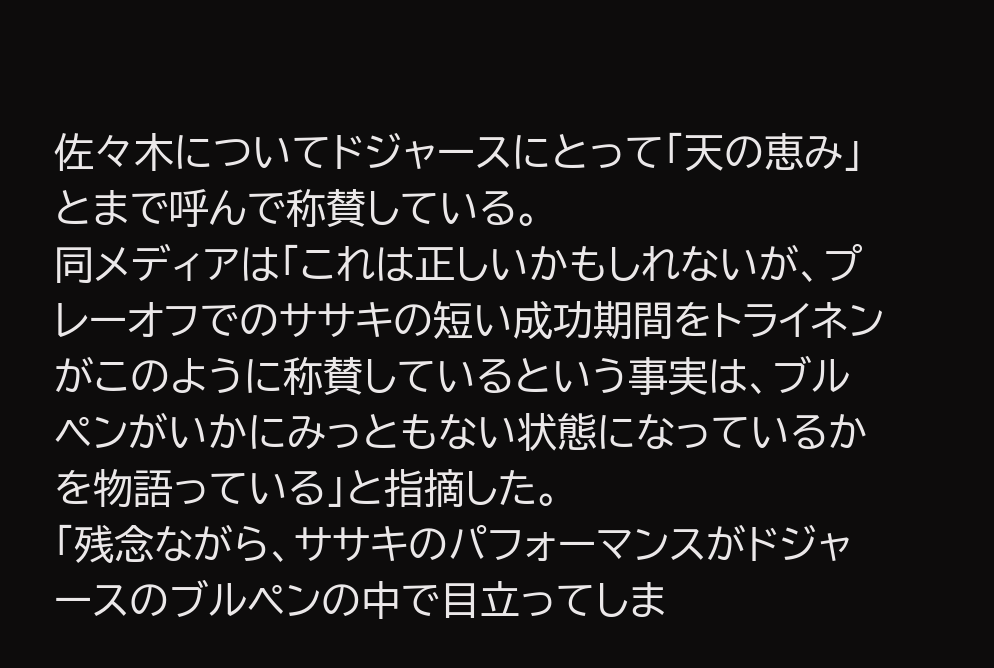佐々木についてドジャースにとって「天の恵み」とまで呼んで称賛している。
同メディアは「これは正しいかもしれないが、プレーオフでのササキの短い成功期間をトライネンがこのように称賛しているという事実は、ブルペンがいかにみっともない状態になっているかを物語っている」と指摘した。
「残念ながら、ササキのパフォーマンスがドジャースのブルペンの中で目立ってしま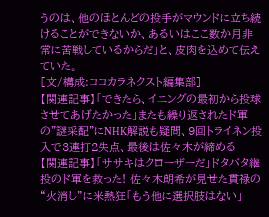うのは、他のほとんどの投手がマウンドに立ち続けることができないか、あるいはここ数か月非常に苦戦しているからだ」と、皮肉を込めて伝えていた。
[文/構成:ココカラネクスト編集部]
【関連記事】「できたら、イニングの最初から投球させてあげたかった」またも繰り返されたド軍の"謎采配"にNHK解説も疑問、9回トライネン投入で3連打2失点、最後は佐々木が締める
【関連記事】「ササキはクローザーだ」ドタバタ継投のド軍を救った! 佐々木朗希が見せた貫禄の“火消し”に米熱狂「もう他に選択肢はない」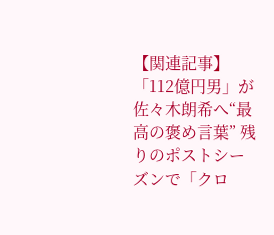【関連記事】「112億円男」が佐々木朗希へ“最高の褒め言葉” 残りのポストシーズンで「クロ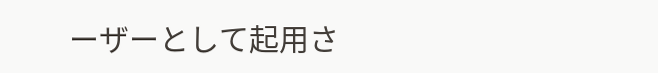ーザーとして起用さ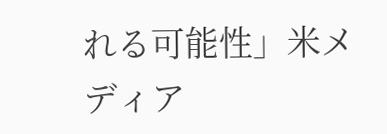れる可能性」米メディア